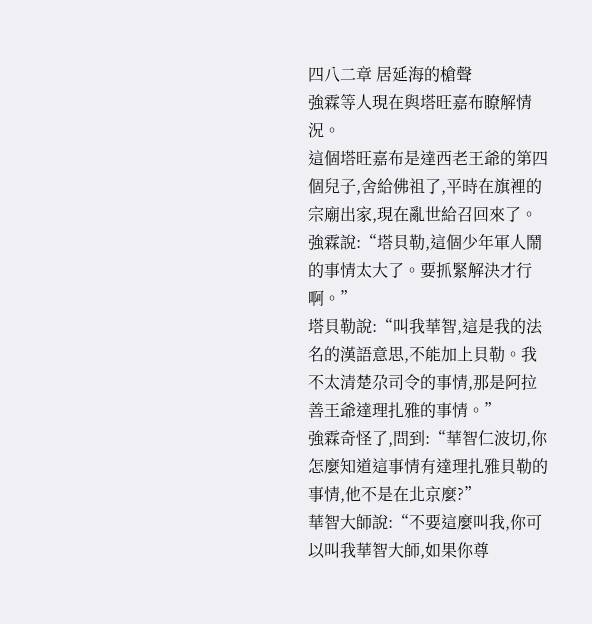四八二章 居延海的槍聲
強霖等人現在與塔旺嘉布瞭解情況。
這個塔旺嘉布是達西老王爺的第四個兒子,舍給佛祖了,平時在旗裡的宗廟出家,現在亂世給召回來了。
強霖說:“塔貝勒,這個少年軍人鬧的事情太大了。要抓緊解決才行啊。”
塔貝勒說:“叫我華智,這是我的法名的漢語意思,不能加上貝勒。我不太清楚尕司令的事情,那是阿拉善王爺達理扎雅的事情。”
強霖奇怪了,問到:“華智仁波切,你怎麼知道這事情有達理扎雅貝勒的事情,他不是在北京麼?”
華智大師說:“不要這麼叫我,你可以叫我華智大師,如果你尊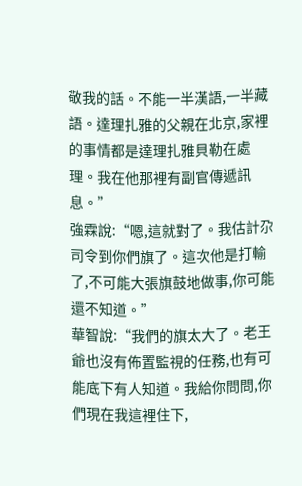敬我的話。不能一半漢語,一半藏語。達理扎雅的父親在北京,家裡的事情都是達理扎雅貝勒在處理。我在他那裡有副官傳遞訊息。”
強霖說:“嗯,這就對了。我估計尕司令到你們旗了。這次他是打輸了,不可能大張旗鼓地做事,你可能還不知道。”
華智說:“我們的旗太大了。老王爺也沒有佈置監視的任務,也有可能底下有人知道。我給你問問,你們現在我這裡住下,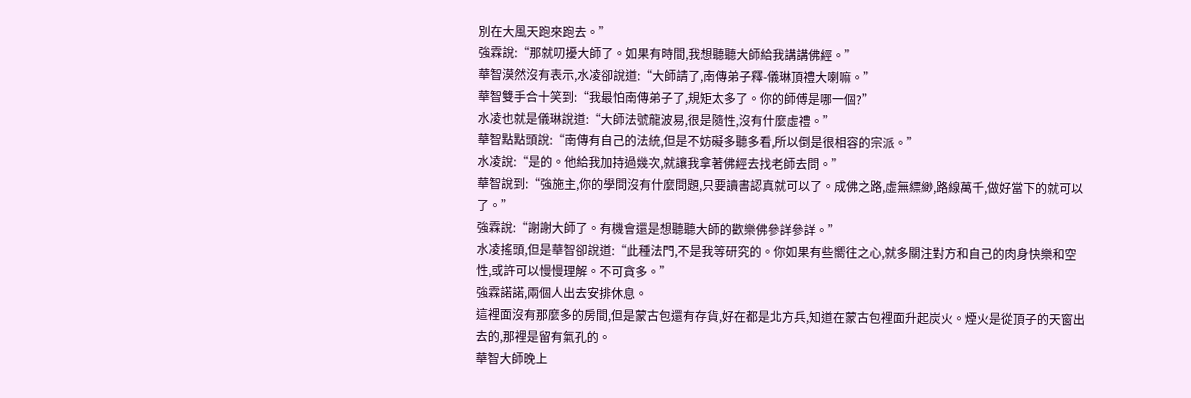別在大風天跑來跑去。”
強霖說:“那就叨擾大師了。如果有時間,我想聽聽大師給我講講佛經。”
華智漠然沒有表示,水凌卻說道:“大師請了,南傳弟子釋-儀琳頂禮大喇嘛。”
華智雙手合十笑到:“我最怕南傳弟子了,規矩太多了。你的師傅是哪一個?”
水凌也就是儀琳說道:“大師法號龍波易,很是隨性,沒有什麼虛禮。”
華智點點頭說:“南傳有自己的法統,但是不妨礙多聽多看,所以倒是很相容的宗派。”
水凌說:“是的。他給我加持過幾次,就讓我拿著佛經去找老師去問。”
華智說到:“強施主,你的學問沒有什麼問題,只要讀書認真就可以了。成佛之路,虛無縹緲,路線萬千,做好當下的就可以了。”
強霖說:“謝謝大師了。有機會還是想聽聽大師的歡樂佛參詳參詳。”
水凌搖頭,但是華智卻說道:“此種法門,不是我等研究的。你如果有些嚮往之心,就多關注對方和自己的肉身快樂和空性,或許可以慢慢理解。不可貪多。”
強霖諾諾,兩個人出去安排休息。
這裡面沒有那麼多的房間,但是蒙古包還有存貨,好在都是北方兵,知道在蒙古包裡面升起炭火。煙火是從頂子的天窗出去的,那裡是留有氣孔的。
華智大師晚上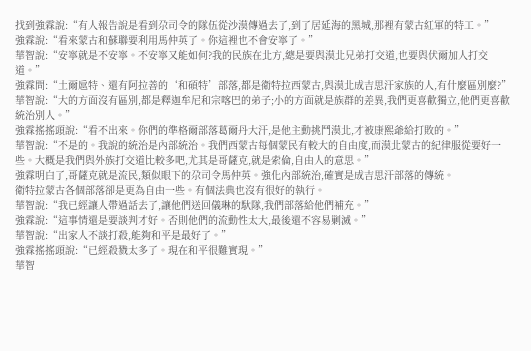找到強霖說:“有人報告說是看到尕司令的隊伍從沙漠傳過去了,到了居延海的黑城,那裡有蒙古紅軍的特工。”
強霖說:“看來蒙古和蘇聯要利用馬仲英了。你這裡也不會安寧了。”
華智說:“安寧就是不安寧。不安寧又能如何?我的民族在北方,總是要與漠北兄弟打交道,也要與伏爾加人打交道。”
強霖問:“土爾扈特、還有阿拉善的‘和碩特’部落,都是衛特拉西蒙古,與漠北成吉思汗家族的人,有什麼區別麼?”
華智說:“大的方面沒有區別,都是釋迦牟尼和宗喀巴的弟子;小的方面就是族群的差異,我們更喜歡獨立,他們更喜歡統治別人。”
強霖搖搖頭說:“看不出來。你們的準格爾部落葛爾丹大汗,是他主動挑鬥漠北,才被康熙爺給打敗的。”
華智說:“不是的。我說的統治是內部統治。我們西蒙古每個蒙民有較大的自由度,而漠北蒙古的紀律服從要好一些。大概是我們與外族打交道比較多吧,尤其是哥薩克,就是索倫,自由人的意思。”
強霖明白了,哥薩克就是流民,類似眼下的尕司令馬仲英。強化內部統治,確實是成吉思汗部落的傳統。
衛特拉蒙古各個部落卻是更為自由一些。有個法典也沒有很好的執行。
華智說:“我已經讓人帶過話去了,讓他們送回儀琳的馱隊,我們部落給他們補充。”
強霖說:“這事情還是要談判才好。否則他們的流動性太大,最後還不容易剿滅。”
華智說:“出家人不談打殺,能夠和平是最好了。”
強霖搖搖頭說:“已經殺戮太多了。現在和平很難實現。”
華智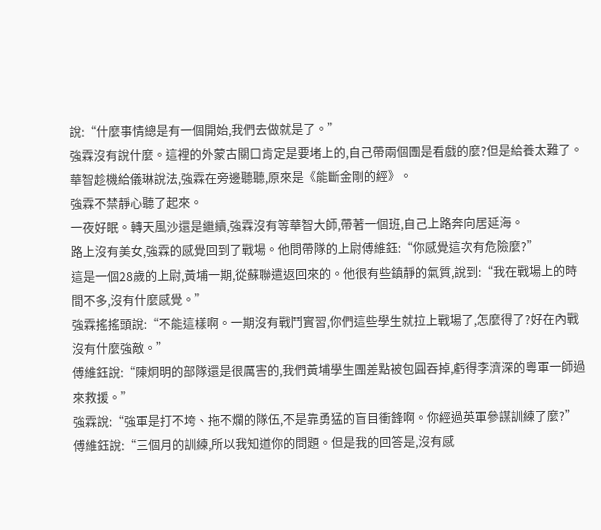說:“什麼事情總是有一個開始,我們去做就是了。”
強霖沒有說什麼。這裡的外蒙古關口肯定是要堵上的,自己帶兩個團是看戲的麼?但是給養太難了。
華智趁機給儀琳說法,強霖在旁邊聽聽,原來是《能斷金剛的經》。
強霖不禁靜心聽了起來。
一夜好眠。轉天風沙還是繼續,強霖沒有等華智大師,帶著一個班,自己上路奔向居延海。
路上沒有美女,強霖的感覺回到了戰場。他問帶隊的上尉傅維鈺:“你感覺這次有危險麼?”
這是一個28歲的上尉,黃埔一期,從蘇聯遣返回來的。他很有些鎮靜的氣質,說到:“我在戰場上的時間不多,沒有什麼感覺。”
強霖搖搖頭說:“不能這樣啊。一期沒有戰鬥實習,你們這些學生就拉上戰場了,怎麼得了?好在內戰沒有什麼強敵。”
傅維鈺說:“陳炯明的部隊還是很厲害的,我們黃埔學生團差點被包圓吞掉,虧得李濟深的粵軍一師過來救援。”
強霖說:“強軍是打不垮、拖不爛的隊伍,不是靠勇猛的盲目衝鋒啊。你經過英軍參謀訓練了麼?”
傅維鈺說:“三個月的訓練,所以我知道你的問題。但是我的回答是,沒有感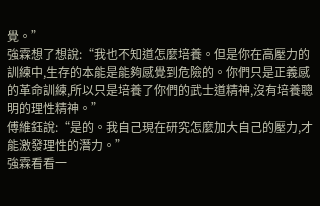覺。”
強霖想了想說:“我也不知道怎麼培養。但是你在高壓力的訓練中,生存的本能是能夠感覺到危險的。你們只是正義感的革命訓練,所以只是培養了你們的武士道精神,沒有培養聰明的理性精神。”
傅維鈺說:“是的。我自己現在研究怎麼加大自己的壓力,才能激發理性的潛力。”
強霖看看一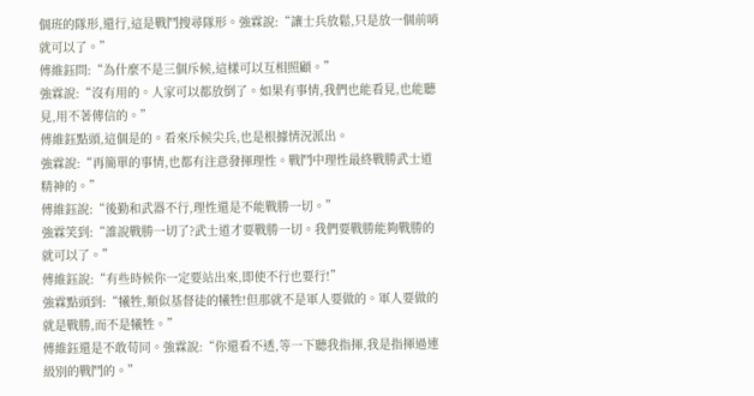個班的隊形,還行,這是戰鬥搜尋隊形。強霖說:“讓士兵放鬆,只是放一個前哨就可以了。”
傅維鈺問:“為什麼不是三個斥候,這樣可以互相照顧。”
強霖說:“沒有用的。人家可以都放倒了。如果有事情,我們也能看見,也能聽見,用不著傳信的。”
傅維鈺點頭,這個是的。看來斥候尖兵,也是根據情況派出。
強霖說:“再簡單的事情,也都有注意發揮理性。戰鬥中理性最終戰勝武士道精神的。”
傅維鈺說:“後勤和武器不行,理性還是不能戰勝一切。”
強霖笑到:“誰說戰勝一切了?武士道才要戰勝一切。我們要戰勝能夠戰勝的就可以了。”
傅維鈺說:“有些時候你一定要站出來,即使不行也要行!”
強霖點頭到:“犧牲,類似基督徒的犧牲!但那就不是軍人要做的。軍人要做的就是戰勝,而不是犧牲。”
傅維鈺還是不敢苟同。強霖說:“你還看不透,等一下聽我指揮,我是指揮過連級別的戰鬥的。”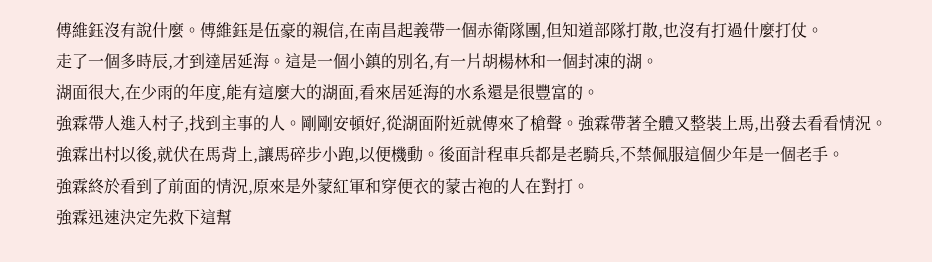傅維鈺沒有說什麼。傅維鈺是伍豪的親信,在南昌起義帶一個赤衛隊團,但知道部隊打散,也沒有打過什麼打仗。
走了一個多時辰,才到達居延海。這是一個小鎮的別名,有一片胡楊林和一個封凍的湖。
湖面很大,在少雨的年度,能有這麼大的湖面,看來居延海的水系還是很豐富的。
強霖帶人進入村子,找到主事的人。剛剛安頓好,從湖面附近就傳來了槍聲。強霖帶著全體又整裝上馬,出發去看看情況。
強霖出村以後,就伏在馬背上,讓馬碎步小跑,以便機動。後面計程車兵都是老騎兵,不禁佩服這個少年是一個老手。
強霖終於看到了前面的情況,原來是外蒙紅軍和穿便衣的蒙古袍的人在對打。
強霖迅速決定先救下這幫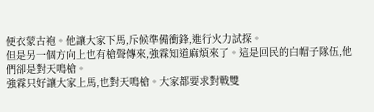便衣蒙古袍。他讓大家下馬,斥候準備衝鋒,進行火力試探。
但是另一個方向上也有槍聲傳來,強霖知道麻煩來了。這是回民的白帽子隊伍,他們卻是對天鳴槍。
強霖只好讓大家上馬,也對天鳴槍。大家都要求對戰雙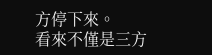方停下來。
看來不僅是三方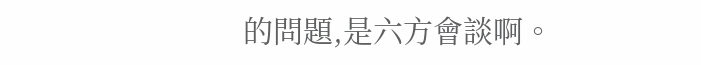的問題,是六方會談啊。